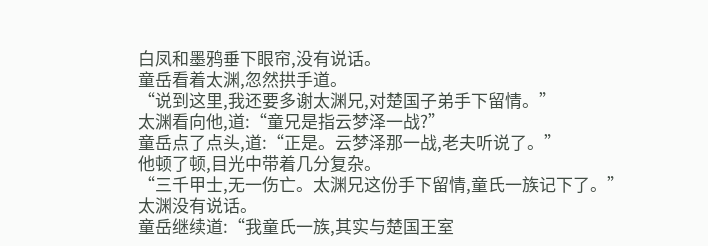白凤和墨鸦垂下眼帘,没有说话。
童岳看着太渊,忽然拱手道。
“说到这里,我还要多谢太渊兄,对楚国子弟手下留情。”
太渊看向他,道:“童兄是指云梦泽一战?”
童岳点了点头,道:“正是。云梦泽那一战,老夫听说了。”
他顿了顿,目光中带着几分复杂。
“三千甲士,无一伤亡。太渊兄这份手下留情,童氏一族记下了。”
太渊没有说话。
童岳继续道:“我童氏一族,其实与楚国王室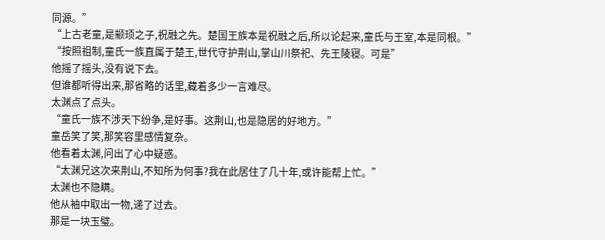同源。”
“上古老童,是颛顼之子,祝融之先。楚国王族本是祝融之后,所以论起来,童氏与王室,本是同根。”
“按照祖制,童氏一族直属于楚王,世代守护荆山,掌山川祭祀、先王陵寝。可是”
他摇了摇头,没有说下去。
但谁都听得出来,那省略的话里,藏着多少一言难尽。
太渊点了点头。
“童氏一族不涉天下纷争,是好事。这荆山,也是隐居的好地方。”
童岳笑了笑,那笑容里感情复杂。
他看着太渊,问出了心中疑惑。
“太渊兄这次来荆山,不知所为何事?我在此居住了几十年,或许能帮上忙。”
太渊也不隐瞒。
他从袖中取出一物,递了过去。
那是一块玉璧。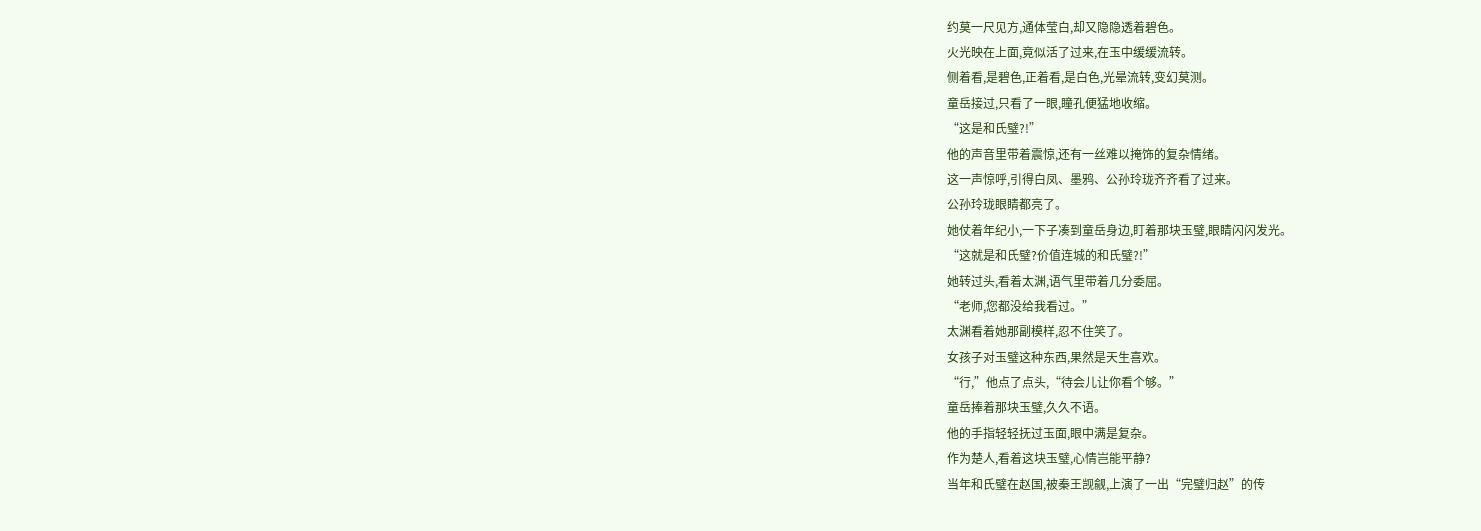约莫一尺见方,通体莹白,却又隐隐透着碧色。
火光映在上面,竟似活了过来,在玉中缓缓流转。
侧着看,是碧色,正着看,是白色,光晕流转,变幻莫测。
童岳接过,只看了一眼,瞳孔便猛地收缩。
“这是和氏璧?!”
他的声音里带着震惊,还有一丝难以掩饰的复杂情绪。
这一声惊呼,引得白凤、墨鸦、公孙玲珑齐齐看了过来。
公孙玲珑眼睛都亮了。
她仗着年纪小,一下子凑到童岳身边,盯着那块玉璧,眼睛闪闪发光。
“这就是和氏璧?价值连城的和氏璧?!”
她转过头,看着太渊,语气里带着几分委屈。
“老师,您都没给我看过。”
太渊看着她那副模样,忍不住笑了。
女孩子对玉璧这种东西,果然是天生喜欢。
“行,”他点了点头,“待会儿让你看个够。”
童岳捧着那块玉璧,久久不语。
他的手指轻轻抚过玉面,眼中满是复杂。
作为楚人,看着这块玉璧,心情岂能平静?
当年和氏璧在赵国,被秦王觊觎,上演了一出“完璧归赵”的传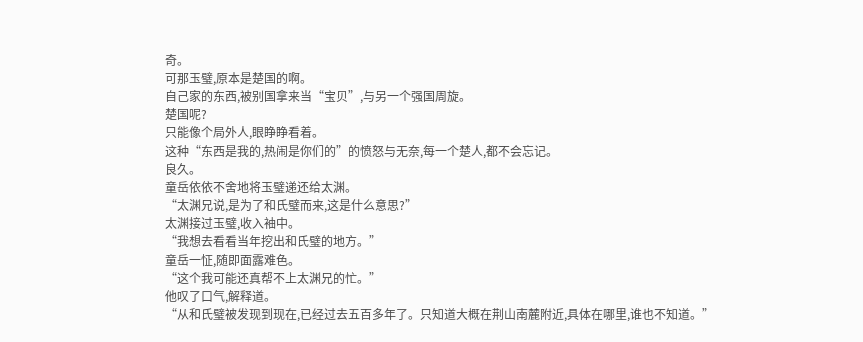奇。
可那玉璧,原本是楚国的啊。
自己家的东西,被别国拿来当“宝贝”,与另一个强国周旋。
楚国呢?
只能像个局外人,眼睁睁看着。
这种“东西是我的,热闹是你们的”的愤怒与无奈,每一个楚人,都不会忘记。
良久。
童岳依依不舍地将玉璧递还给太渊。
“太渊兄说,是为了和氏璧而来,这是什么意思?”
太渊接过玉璧,收入袖中。
“我想去看看当年挖出和氏璧的地方。”
童岳一怔,随即面露难色。
“这个我可能还真帮不上太渊兄的忙。”
他叹了口气,解释道。
“从和氏璧被发现到现在,已经过去五百多年了。只知道大概在荆山南麓附近,具体在哪里,谁也不知道。”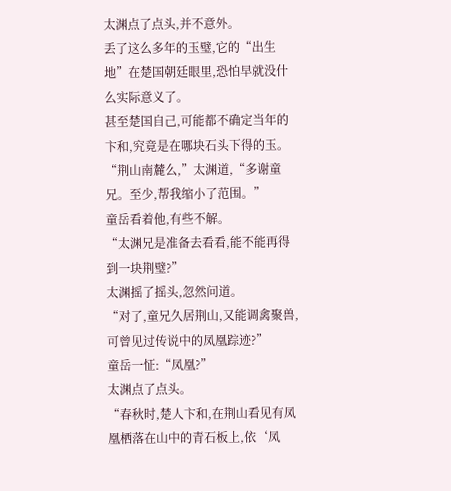太渊点了点头,并不意外。
丢了这么多年的玉璧,它的“出生地”在楚国朝廷眼里,恐怕早就没什么实际意义了。
甚至楚国自己,可能都不确定当年的卞和,究竟是在哪块石头下得的玉。
“荆山南麓么,”太渊道,“多谢童兄。至少,帮我缩小了范围。”
童岳看着他,有些不解。
“太渊兄是准备去看看,能不能再得到一块荆璧?”
太渊摇了摇头,忽然问道。
“对了,童兄久居荆山,又能调禽聚兽,可曾见过传说中的凤凰踪迹?”
童岳一怔:“凤凰?”
太渊点了点头。
“春秋时,楚人卞和,在荆山看见有凤凰栖落在山中的青石板上,依‘凤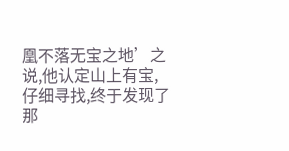凰不落无宝之地’之说,他认定山上有宝,仔细寻找,终于发现了那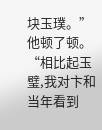块玉璞。”
他顿了顿。
“相比起玉璧,我对卞和当年看到